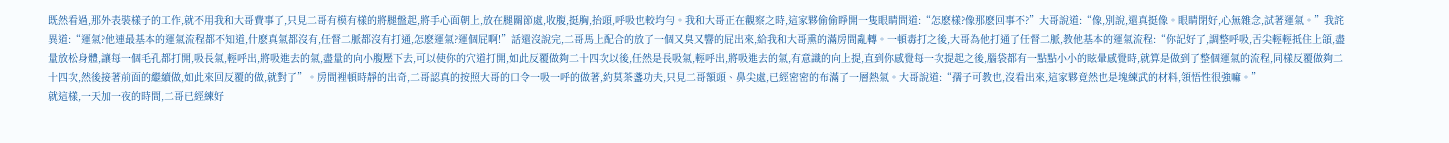既然看過,那外表裝樣子的工作,就不用我和大哥費事了,只見二哥有模有樣的將腿盤起,將手心面朝上,放在腿關節處,收腹,挺胸,抬頭,呼吸也較均勻。我和大哥正在觀察之時,這家夥偷偷睜開一隻眼睛問道:“怎麽樣?像那麽回事不?”大哥說道:“像,別說,還真挺像。眼睛閉好,心無雜念,試著運氣。”我詫異道:“運氣?他連最基本的運氣流程都不知道,什麽真氣都沒有,任督二脈都沒有打通,怎麽運氣?運個屁啊!”話還沒說完,二哥馬上配合的放了一個又臭又響的屁出來,給我和大哥熏的滿房間亂轉。一頓毒打之後,大哥為他打通了任督二脈,教他基本的運氣流程:“你記好了,調整呼吸,舌尖輕輕抵住上頜,盡量放松身體,讓每一個毛孔都打開,吸長氣,輕呼出,將吸進去的氣,盡量的向小腹壓下去,可以使你的穴道打開,如此反覆做夠二十四次以後,任然是長吸氣,輕呼出,將吸進去的氣,有意識的向上提,直到你感覺每一次提起之後,腦袋都有一點點小小的眩暈感覺時,就算是做到了整個運氣的流程,同樣反覆做夠二十四次,然後接著前面的繼續做,如此來回反覆的做,就對了”。房間裡頓時靜的出奇,二哥認真的按照大哥的口令一吸一呼的做著,約莫茶盞功夫,只見二哥額頭、鼻尖處,已經密密的布滿了一層熱氣。大哥說道:“孺子可教也,沒看出來,這家夥竟然也是塊練武的材料,領悟性很強嘛。”
就這樣,一天加一夜的時間,二哥已經練好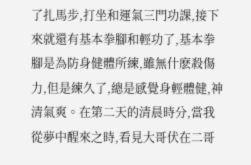了扎馬步,打坐和運氣三門功課,接下來就還有基本拳腳和輕功了,基本拳腳是為防身健體所練,雖無什麽殺傷力,但是練久了,總是感覺身輕體健,神清氣爽。在第二天的清晨時分,當我從夢中醒來之時,看見大哥伏在二哥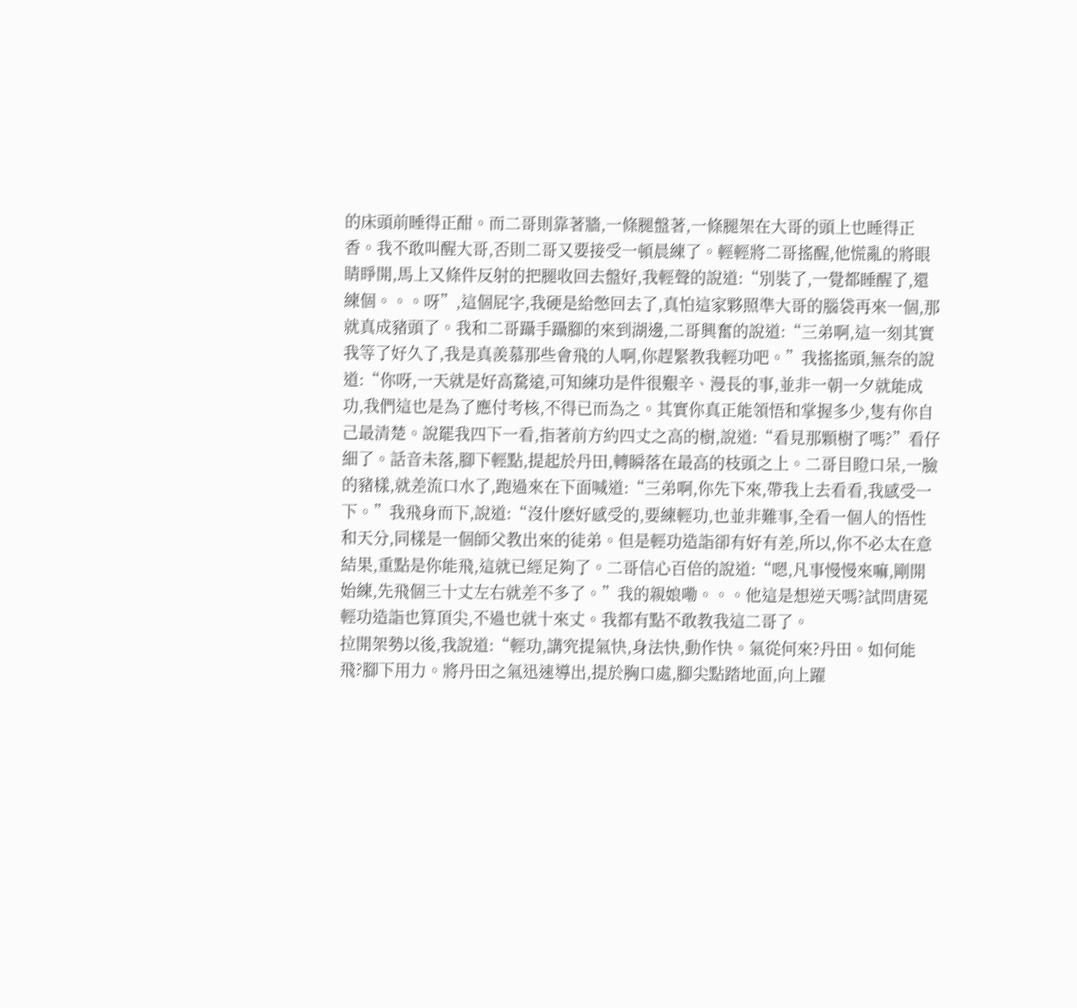的床頭前睡得正酣。而二哥則靠著牆,一條腿盤著,一條腿架在大哥的頭上也睡得正香。我不敢叫醒大哥,否則二哥又要接受一頓晨練了。輕輕將二哥搖醒,他慌亂的將眼睛睜開,馬上又條件反射的把腿收回去盤好,我輕聲的說道:“別裝了,一覺都睡醒了,還練個。。。呀”,這個屁字,我硬是給憋回去了,真怕這家夥照準大哥的腦袋再來一個,那就真成豬頭了。我和二哥躡手躡腳的來到湖邊,二哥興奮的說道:“三弟啊,這一刻其實我等了好久了,我是真羨慕那些會飛的人啊,你趕緊教我輕功吧。”我搖搖頭,無奈的說道:“你呀,一天就是好高騖遠,可知練功是件很艱辛、漫長的事,並非一朝一夕就能成功,我們這也是為了應付考核,不得已而為之。其實你真正能領悟和掌握多少,隻有你自己最清楚。說罷我四下一看,指著前方約四丈之高的樹,說道:“看見那顆樹了嗎?”看仔細了。話音未落,腳下輕點,提起於丹田,轉瞬落在最高的枝頭之上。二哥目瞪口呆,一臉的豬樣,就差流口水了,跑過來在下面喊道:“三弟啊,你先下來,帶我上去看看,我感受一下。”我飛身而下,說道:“沒什麽好感受的,要練輕功,也並非難事,全看一個人的悟性和天分,同樣是一個師父教出來的徒弟。但是輕功造詣卻有好有差,所以,你不必太在意結果,重點是你能飛,這就已經足夠了。二哥信心百倍的說道:“嗯,凡事慢慢來嘛,剛開始練,先飛個三十丈左右就差不多了。”我的親娘嘞。。。他這是想逆天嗎?試問唐冕輕功造詣也算頂尖,不過也就十來丈。我都有點不敢教我這二哥了。
拉開架勢以後,我說道:“輕功,講究提氣快,身法快,動作快。氣從何來?丹田。如何能飛?腳下用力。將丹田之氣迅速導出,提於胸口處,腳尖點踏地面,向上躍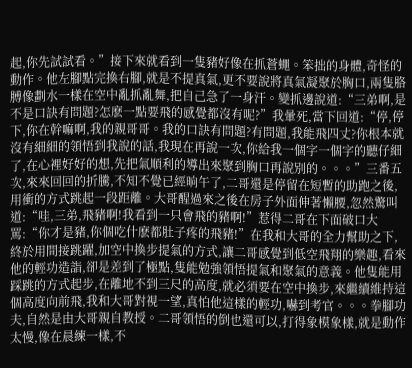起,你先試試看。”接下來就看到一隻豬好像在抓蒼蠅。笨拙的身體,奇怪的動作。他左腳點完換右腳,就是不提真氣,更不要說將真氣凝聚於胸口,兩隻胳膊像劃水一樣在空中亂抓亂舞,把自己急了一身汗。變抓邊說道:“三弟啊,是不是口訣有問題?怎麽一點要飛的感覺都沒有呢?”我暈死,當下回道:“停,停下,你在幹嘛啊,我的親哥哥。我的口訣有問題?有問題,我能飛四丈?你根本就沒有細細的領悟到我說的話,我現在再說一次,你給我一個字一個字的聽仔細了,在心裡好好的想,先把氣順利的導出來聚到胸口再說別的。。。”三番五次,來來回回的折騰,不知不覺已經晌午了,二哥還是停留在短暫的助跑之後,用衝的方式跳起一段距離。大哥醒過來之後在房子外面伸著懶腰,忽然驚叫道:“哇,三弟,飛豬啊!我看到一只會飛的豬啊!”惹得二哥在下面破口大罵:“你才是豬,你個吃什麽都肚子疼的飛豬!”在我和大哥的全力幫助之下,終於用間接跳躍,加空中換步提氣的方式,讓二哥感覺到低空飛翔的樂趣,看來他的輕功造詣,卻是差到了極點,隻能勉強領悟提氣和聚氣的意義。他隻能用踩跳的方式起步,在離地不到三尺的高度,就必須要在空中換步,來繼續維持這個高度向前飛,我和大哥對視一望,真怕他這樣的輕功,嚇到考官。。。拳腳功夫,自然是由大哥親自教授。二哥領悟的倒也還可以,打得象模象樣,就是動作太慢,像在晨練一樣,不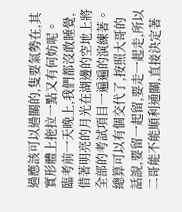過應該可以過關的,隻要氣勢在,其實形體上拖拉一點又有何妨呢。
臨考前一天晚上,我們都沒敢睡覺,借著明亮的月光在湖邊的空地上將全部的考試項目一遍遍的演練著。總算可以有個交代了,按照大哥的話說,要留一起留,要走一起走,所以二哥能不能順利通關,直接決定著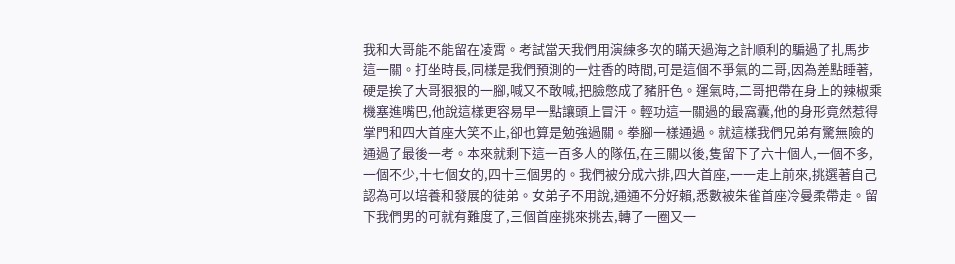我和大哥能不能留在凌霄。考試當天我們用演練多次的瞞天過海之計順利的騙過了扎馬步這一關。打坐時長,同樣是我們預測的一炷香的時間,可是這個不爭氣的二哥,因為差點睡著,硬是挨了大哥狠狠的一腳,喊又不敢喊,把臉憋成了豬肝色。運氣時,二哥把帶在身上的辣椒乘機塞進嘴巴,他說這樣更容易早一點讓頭上冒汗。輕功這一關過的最窩囊,他的身形竟然惹得掌門和四大首座大笑不止,卻也算是勉強過關。拳腳一樣通過。就這樣我們兄弟有驚無險的通過了最後一考。本來就剩下這一百多人的隊伍,在三關以後,隻留下了六十個人,一個不多,一個不少,十七個女的,四十三個男的。我們被分成六排,四大首座,一一走上前來,挑選著自己認為可以培養和發展的徒弟。女弟子不用說,通通不分好賴,悉數被朱雀首座冷曼柔帶走。留下我們男的可就有難度了,三個首座挑來挑去,轉了一圈又一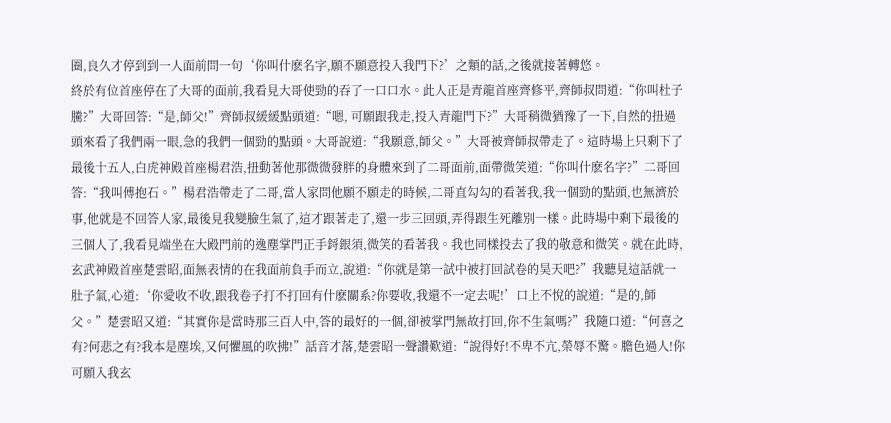圈,良久才停到到一人面前問一句‘你叫什麽名字,願不願意投入我門下?’之類的話,之後就接著轉悠。
終於有位首座停在了大哥的面前,我看見大哥使勁的吞了一口口水。此人正是青龍首座齊修平,齊師叔問道:“你叫杜子騰?”大哥回答:“是,師父!”齊師叔緩緩點頭道:“嗯, 可願跟我走,投入青龍門下?”大哥稍微猶豫了一下,自然的扭過頭來看了我們兩一眼,急的我們一個勁的點頭。大哥說道:“我願意,師父。”大哥被齊師叔帶走了。這時場上只剩下了最後十五人,白虎神殿首座楊君浩,扭動著他那微微發胖的身體來到了二哥面前,面帶微笑道:“你叫什麽名字?”二哥回答:“我叫傅抱石。”楊君浩帶走了二哥,當人家問他願不願走的時候,二哥直勾勾的看著我,我一個勁的點頭,也無濟於事,他就是不回答人家,最後見我變臉生氣了,這才跟著走了,還一步三回頭,弄得跟生死離別一樣。此時場中剩下最後的三個人了,我看見端坐在大殿門前的逸塵掌門正手鋝銀須,微笑的看著我。我也同樣投去了我的敬意和微笑。就在此時,玄武神殿首座楚雲昭,面無表情的在我面前負手而立,說道:“你就是第一試中被打回試卷的昊天吧?”我聽見這話就一肚子氣,心道:‘你愛收不收,跟我卷子打不打回有什麽關系?你要收,我還不一定去呢!’口上不悅的說道:“是的,師父。”楚雲昭又道:“其實你是當時那三百人中,答的最好的一個,卻被掌門無故打回,你不生氣嗎?”我隨口道:“何喜之有?何悲之有?我本是塵埃,又何懼風的吹拂!”話音才落,楚雲昭一聲讚歎道:“說得好!不卑不亢,榮辱不驚。膽色過人!你可願入我玄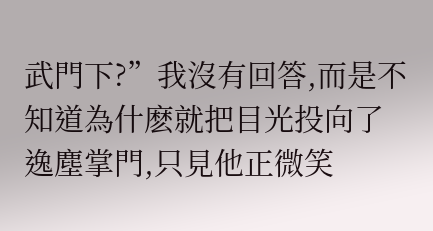武門下?”我沒有回答,而是不知道為什麽就把目光投向了逸塵掌門,只見他正微笑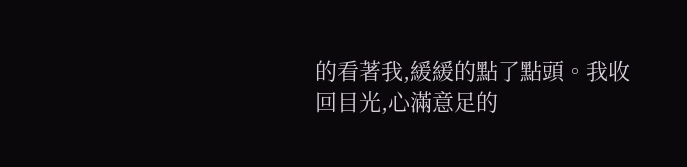的看著我,緩緩的點了點頭。我收回目光,心滿意足的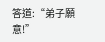答道:“弟子願意!”